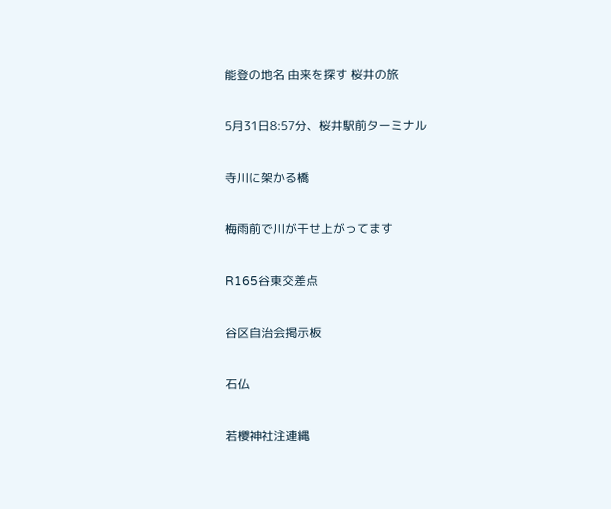能登の地名 由来を探す 桜井の旅

5月31日8:57分、桜井駅前ターミナル

寺川に架かる橋

梅雨前で川が干せ上がってます

R165谷東交差点

谷区自治会掲示板

石仏

若櫻神社注連縄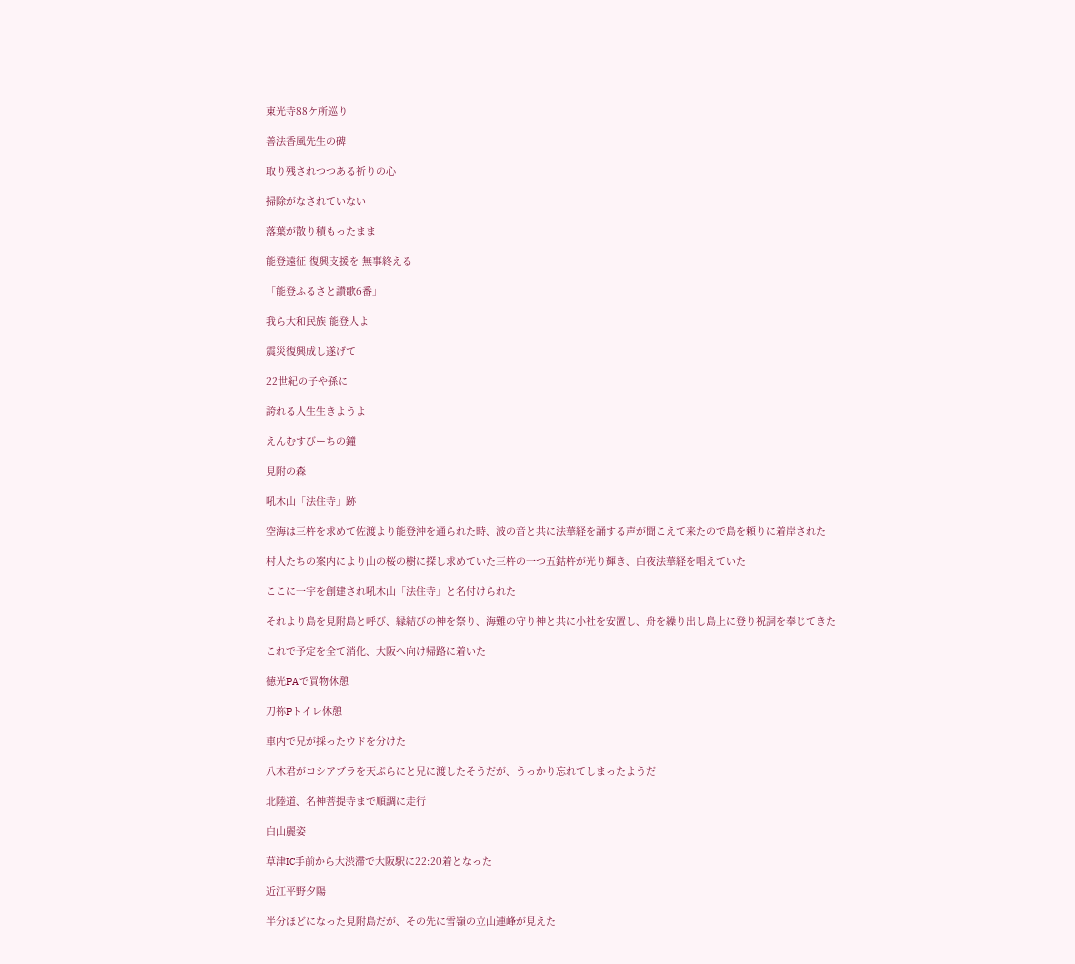東光寺88ケ所巡り

善法香風先生の碑

取り残されつつある祈りの心

掃除がなされていない

落葉が散り積もったまま

能登遠征 復興支援を 無事終える

「能登ふるさと讃歌6番」

我ら大和民族 能登人よ

震災復興成し遂げて

22世紀の子や孫に

誇れる人生生きようよ

えんむすびーちの鐘

見附の森

吼木山「法住寺」跡

空海は三杵を求めて佐渡より能登沖を通られた時、波の音と共に法華経を誦する声が聞こえて来たので島を頼りに着岸された

村人たちの案内により山の桜の樹に探し求めていた三杵の一つ五鈷杵が光り輝き、白夜法華経を唱えていた

ここに一宇を創建され吼木山「法住寺」と名付けられた

それより島を見附島と呼び、縁結びの神を祭り、海難の守り神と共に小社を安置し、舟を繰り出し島上に登り祝詞を奉じてきた

これで予定を全て消化、大阪へ向け帰路に着いた

徳光PAで買物休憩

刀祢Pトイレ休憩

車内で兄が採ったウドを分けた

八木君がコシアブラを天ぷらにと兄に渡したそうだが、うっかり忘れてしまったようだ

北陸道、名神菩提寺まで順調に走行

白山麗姿

草津IC手前から大渋滞で大阪駅に22:20着となった

近江平野夕陽

半分ほどになった見附島だが、その先に雪嶺の立山連峰が見えた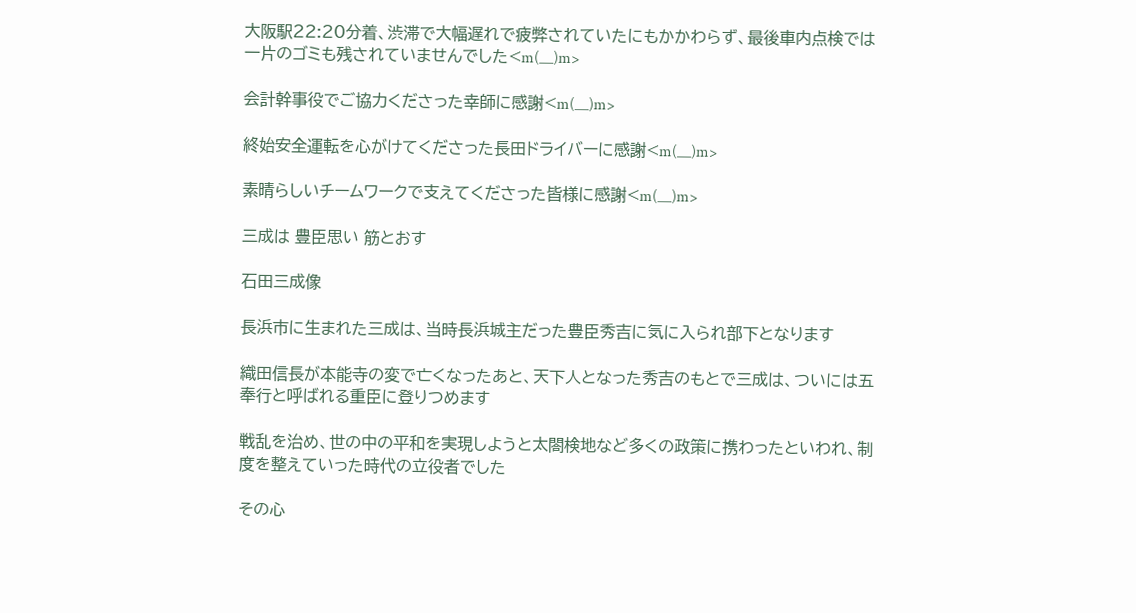大阪駅22:20分着、渋滞で大幅遅れで疲弊されていたにもかかわらず、最後車内点検では一片のゴミも残されていませんでした<m(__)m>

会計幹事役でご協力くださった幸師に感謝<m(__)m>

終始安全運転を心がけてくださった長田ドライバーに感謝<m(__)m>

素晴らしいチームワークで支えてくださった皆様に感謝<m(__)m>

三成は 豊臣思い 筋とおす

石田三成像

長浜市に生まれた三成は、当時長浜城主だった豊臣秀吉に気に入られ部下となります

織田信長が本能寺の変で亡くなったあと、天下人となった秀吉のもとで三成は、ついには五奉行と呼ばれる重臣に登りつめます

戦乱を治め、世の中の平和を実現しようと太閤検地など多くの政策に携わったといわれ、制度を整えていった時代の立役者でした

その心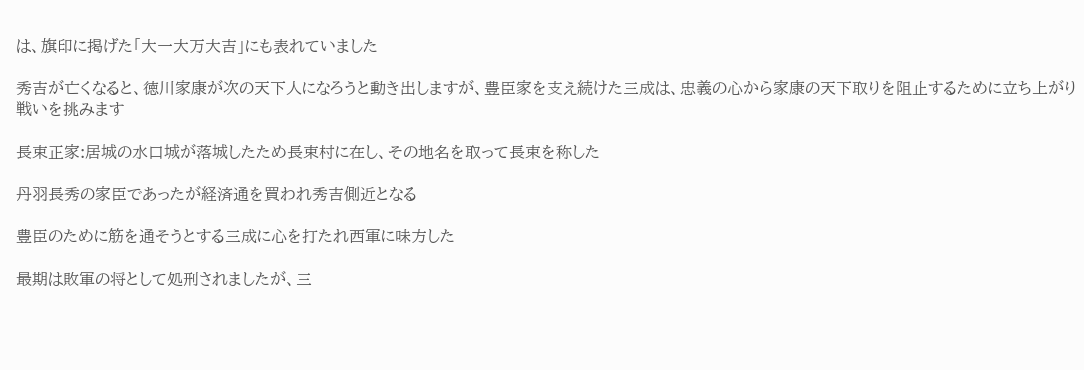は、旗印に掲げた「大一大万大吉」にも表れていました

秀吉が亡くなると、徳川家康が次の天下人になろうと動き出しますが、豊臣家を支え続けた三成は、忠義の心から家康の天下取りを阻止するために立ち上がり戦いを挑みます

長束正家:居城の水口城が落城したため長束村に在し、その地名を取って長束を称した

丹羽長秀の家臣であったが経済通を買われ秀吉側近となる

豊臣のために筋を通そうとする三成に心を打たれ西軍に味方した

最期は敗軍の将として処刑されましたが、三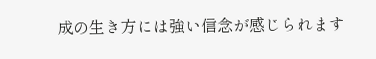成の生き方には強い信念が感じられます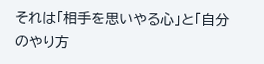それは「相手を思いやる心」と「自分のやり方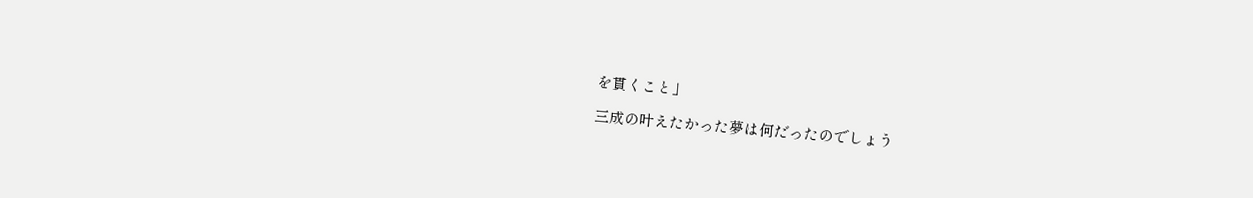を貫くこと」

三成の叶えたかった夢は何だったのでしょう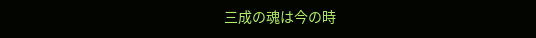三成の魂は今の時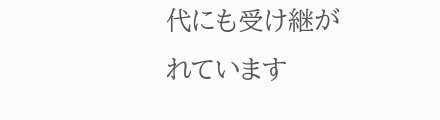代にも受け継がれています